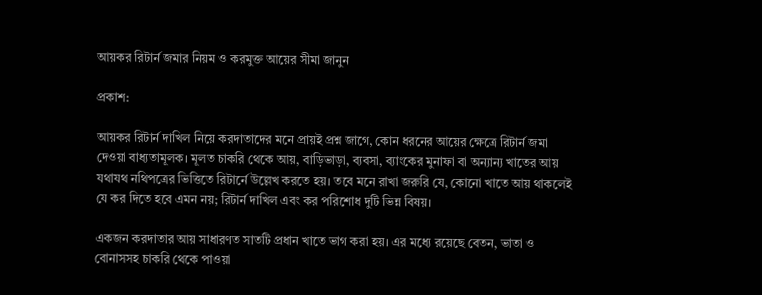আয়কর রিটার্ন জমার নিয়ম ও করমুক্ত আয়ের সীমা জানুন

প্রকাশ:

আয়কর রিটার্ন দাখিল নিয়ে করদাতাদের মনে প্রায়ই প্রশ্ন জাগে, কোন ধরনের আয়ের ক্ষেত্রে রিটার্ন জমা দেওয়া বাধ্যতামূলক। মূলত চাকরি থেকে আয়, বাড়িভাড়া, ব্যবসা, ব্যাংকের মুনাফা বা অন্যান্য খাতের আয় যথাযথ নথিপত্রের ভিত্তিতে রিটার্নে উল্লেখ করতে হয়। তবে মনে রাখা জরুরি যে, কোনো খাতে আয় থাকলেই যে কর দিতে হবে এমন নয়; রিটার্ন দাখিল এবং কর পরিশোধ দুটি ভিন্ন বিষয়।

একজন করদাতার আয় সাধারণত সাতটি প্রধান খাতে ভাগ করা হয়। এর মধ্যে রয়েছে বেতন, ভাতা ও বোনাসসহ চাকরি থেকে পাওয়া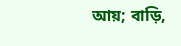আয়; বাড়ি,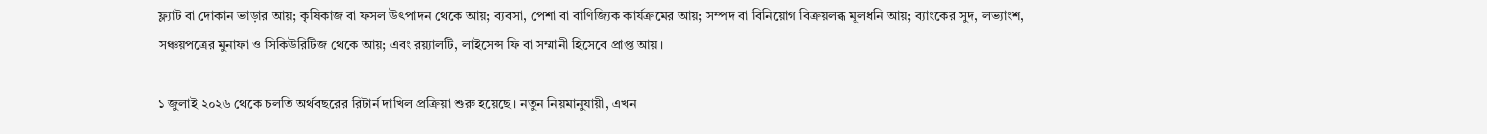ফ্ল্যাট বা দোকান ভাড়ার আয়; কৃষিকাজ বা ফসল উৎপাদন থেকে আয়; ব্যবসা, পেশা বা বাণিজ্যিক কার্যক্রমের আয়; সম্পদ বা বিনিয়োগ বিক্রয়লব্ধ মূলধনি আয়; ব্যাংকের সুদ, লভ্যাংশ, সঞ্চয়পত্রের মুনাফা ও সিকিউরিটিজ থেকে আয়; এবং রয়্যালটি, লাইসেন্স ফি বা সম্মানী হিসেবে প্রাপ্ত আয়।

১ জুলাই ২০২৬ থেকে চলতি অর্থবছরের রিটার্ন দাখিল প্রক্রিয়া শুরু হয়েছে। নতুন নিয়মানুযায়ী, এখন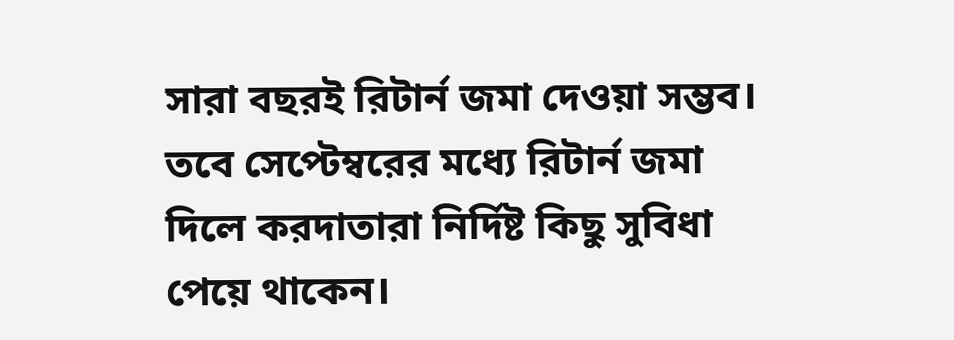সারা বছরই রিটার্ন জমা দেওয়া সম্ভব। তবে সেপ্টেম্বরের মধ্যে রিটার্ন জমা দিলে করদাতারা নির্দিষ্ট কিছু সুবিধা পেয়ে থাকেন।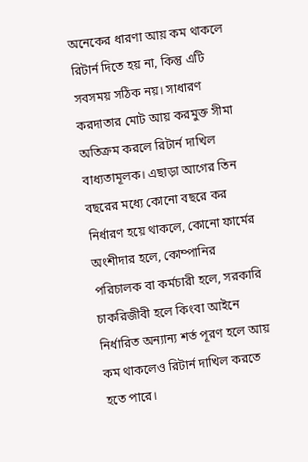অনেকের ধারণা আয় কম থাকলে রিটার্ন দিতে হয় না, কিন্তু এটি সবসময় সঠিক নয়। সাধারণ করদাতার মোট আয় করমুক্ত সীমা অতিক্রম করলে রিটার্ন দাখিল বাধ্যতামূলক। এছাড়া আগের তিন বছরের মধ্যে কোনো বছরে কর নির্ধারণ হয়ে থাকলে, কোনো ফার্মের অংশীদার হলে, কোম্পানির পরিচালক বা কর্মচারী হলে, সরকারি চাকরিজীবী হলে কিংবা আইনে নির্ধারিত অন্যান্য শর্ত পূরণ হলে আয় কম থাকলেও রিটার্ন দাখিল করতে হতে পারে।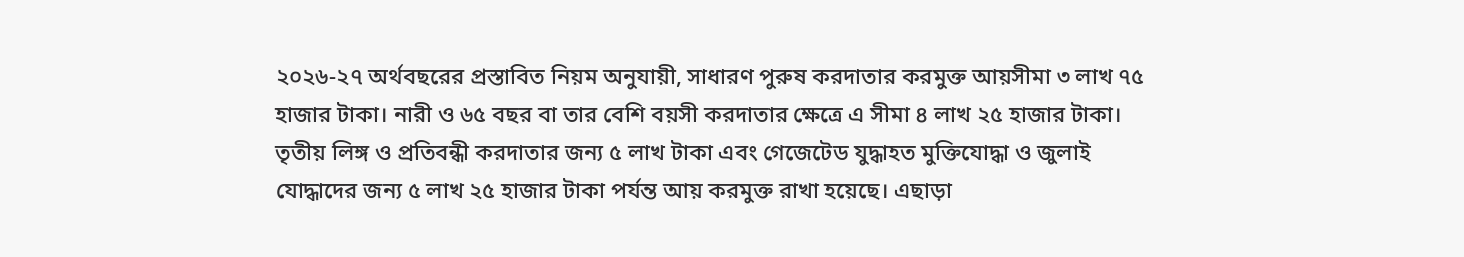২০২৬-২৭ অর্থবছরের প্রস্তাবিত নিয়ম অনুযায়ী, সাধারণ পুরুষ করদাতার করমুক্ত আয়সীমা ৩ লাখ ৭৫ হাজার টাকা। নারী ও ৬৫ বছর বা তার বেশি বয়সী করদাতার ক্ষেত্রে এ সীমা ৪ লাখ ২৫ হাজার টাকা। তৃতীয় লিঙ্গ ও প্রতিবন্ধী করদাতার জন্য ৫ লাখ টাকা এবং গেজেটেড যুদ্ধাহত মুক্তিযোদ্ধা ও জুলাই যোদ্ধাদের জন্য ৫ লাখ ২৫ হাজার টাকা পর্যন্ত আয় করমুক্ত রাখা হয়েছে। এছাড়া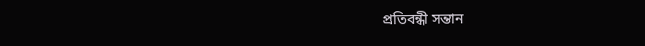প্রতিবন্ধী সন্তান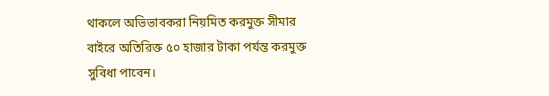থাকলে অভিভাবকরা নিয়মিত করমুক্ত সীমার বাইরে অতিরিক্ত ৫০ হাজার টাকা পর্যন্ত করমুক্ত সুবিধা পাবেন।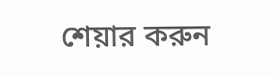শেয়ার করুন